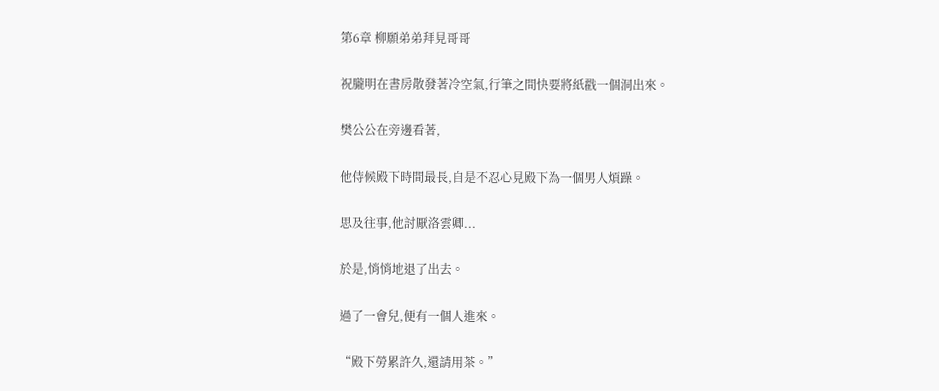第6章 柳願弟弟拜見哥哥

祝朧明在書房散發著冷空氣,行筆之間快要將紙戳一個洞出來。

樊公公在旁邊看著,

他侍候殿下時間最長,自是不忍心見殿下為一個男人煩躁。

思及往事,他討厭洛雲卿...

於是,悄悄地退了出去。

過了一會兒,便有一個人進來。

“殿下勞累許久,還請用茶。”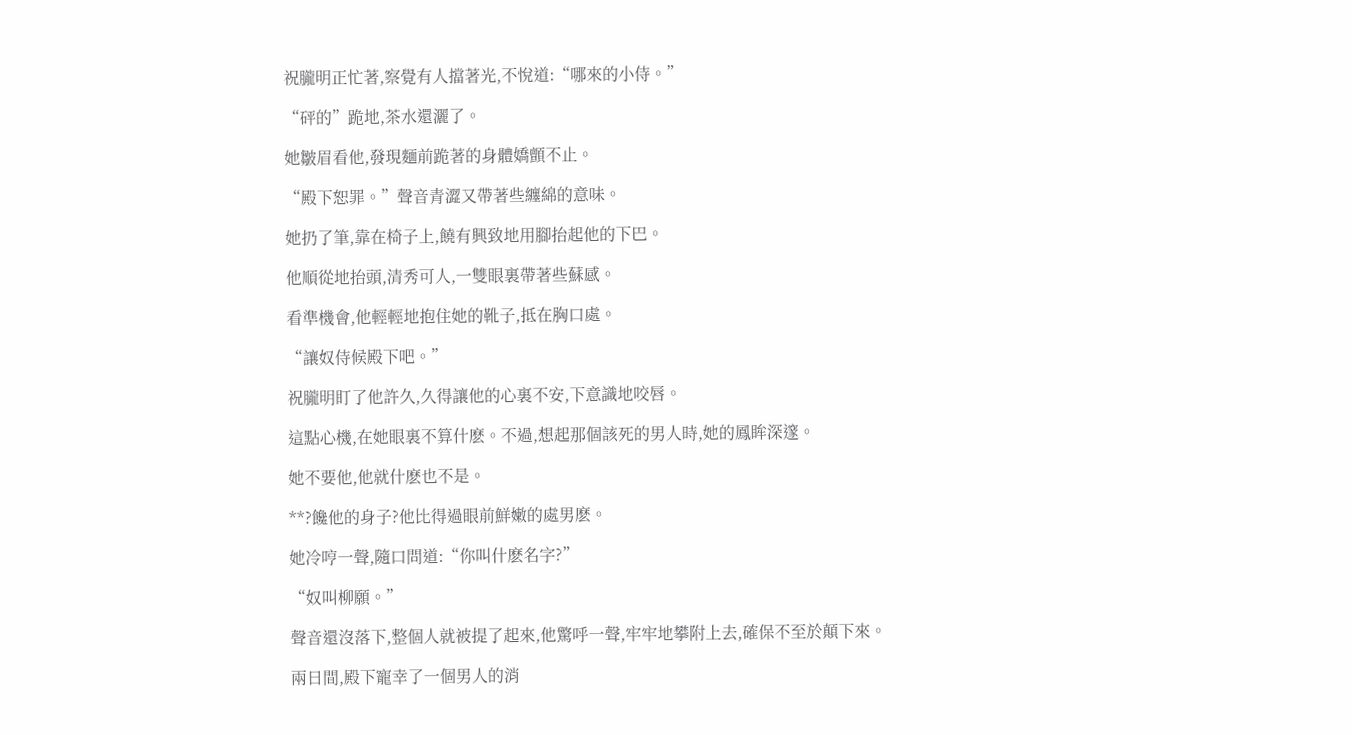祝朧明正忙著,察覺有人擋著光,不悅道:“哪來的小侍。”

“砰的”跪地,茶水還灑了。

她皺眉看他,發現麵前跪著的身體嬌顫不止。

“殿下恕罪。”聲音青澀又帶著些纏綿的意味。

她扔了筆,靠在椅子上,饒有興致地用腳抬起他的下巴。

他順從地抬頭,清秀可人,一雙眼裏帶著些蘇感。

看準機會,他輕輕地抱住她的靴子,抵在胸口處。

“讓奴侍候殿下吧。”

祝朧明盯了他許久,久得讓他的心裏不安,下意識地咬唇。

這點心機,在她眼裏不算什麽。不過,想起那個該死的男人時,她的鳳眸深邃。

她不要他,他就什麽也不是。

**?饞他的身子?他比得過眼前鮮嫩的處男麽。

她冷哼一聲,隨口問道:“你叫什麽名字?”

“奴叫柳願。”

聲音還沒落下,整個人就被提了起來,他驚呼一聲,牢牢地攀附上去,確保不至於顛下來。

兩日間,殿下寵幸了一個男人的消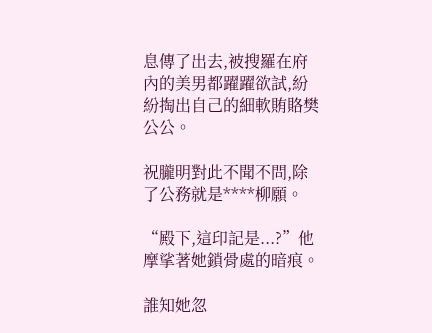息傳了出去,被搜羅在府內的美男都躍躍欲試,紛紛掏出自己的細軟賄賂樊公公。

祝朧明對此不聞不問,除了公務就是****柳願。

“殿下,這印記是...?”他摩挲著她鎖骨處的暗痕。

誰知她忽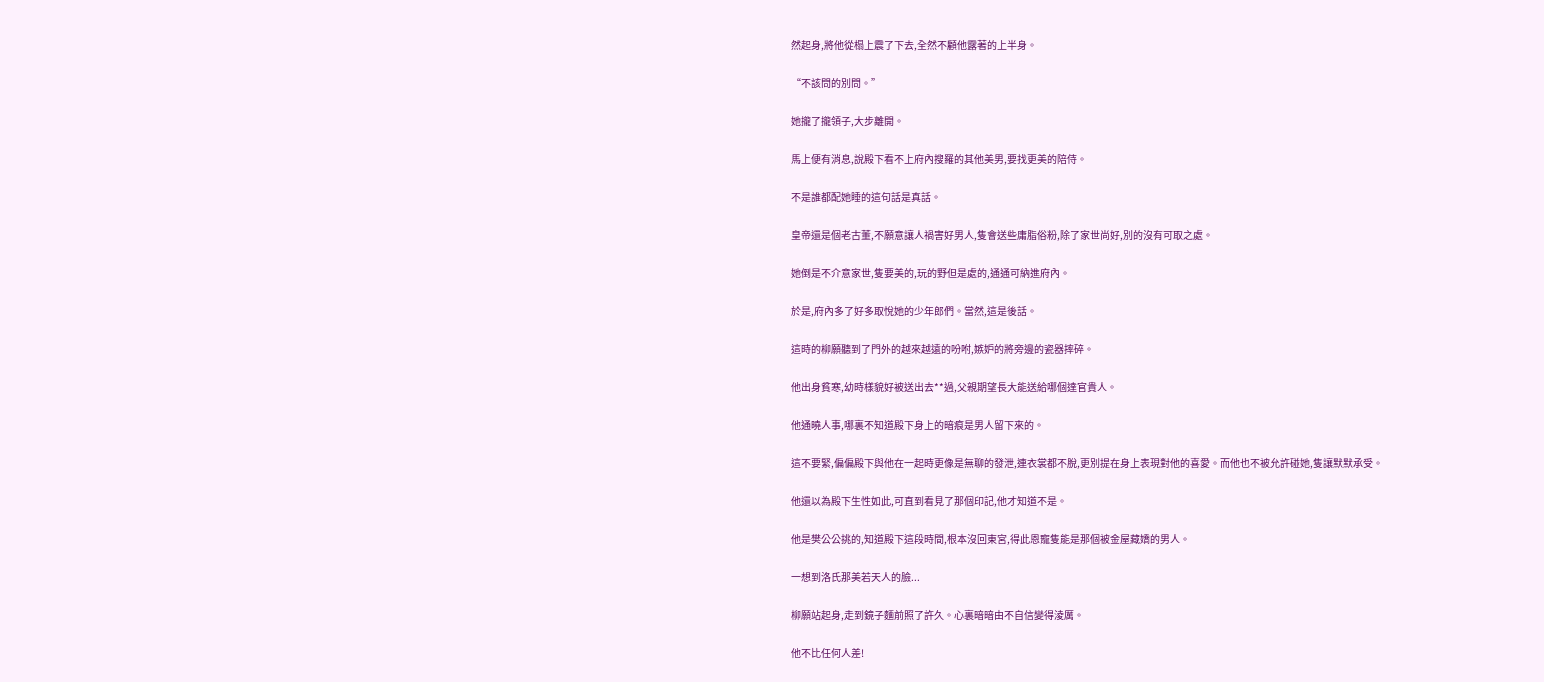然起身,將他從榻上震了下去,全然不顧他露著的上半身。

“不該問的別問。”

她攏了攏領子,大步離開。

馬上便有消息,說殿下看不上府內搜羅的其他美男,要找更美的陪侍。

不是誰都配她睡的這句話是真話。

皇帝還是個老古董,不願意讓人禍害好男人,隻會送些庸脂俗粉,除了家世尚好,別的沒有可取之處。

她倒是不介意家世,隻要美的,玩的野但是處的,通通可納進府內。

於是,府內多了好多取悅她的少年郎們。當然,這是後話。

這時的柳願聽到了門外的越來越遠的吩咐,嫉妒的將旁邊的瓷器摔碎。

他出身貧寒,幼時樣貌好被送出去**過,父親期望長大能送給哪個達官貴人。

他通曉人事,哪裏不知道殿下身上的暗痕是男人留下來的。

這不要緊,偏偏殿下與他在一起時更像是無聊的發泄,連衣裳都不脫,更別提在身上表現對他的喜愛。而他也不被允許碰她,隻讓默默承受。

他還以為殿下生性如此,可直到看見了那個印記,他才知道不是。

他是樊公公挑的,知道殿下這段時間,根本沒回東宮,得此恩寵隻能是那個被金屋藏嬌的男人。

一想到洛氏那美若天人的臉...

柳願站起身,走到鏡子麵前照了許久。心裏暗暗由不自信變得淩厲。

他不比任何人差!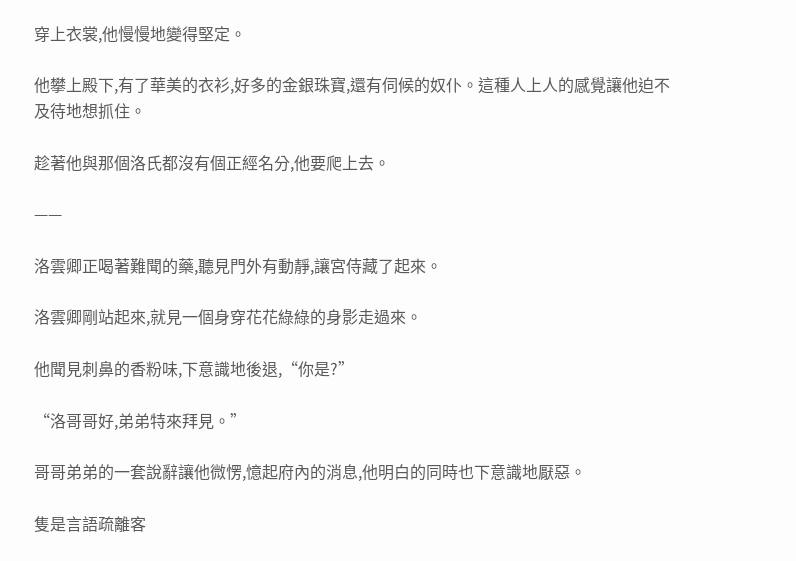穿上衣裳,他慢慢地變得堅定。

他攀上殿下,有了華美的衣衫,好多的金銀珠寶,還有伺候的奴仆。這種人上人的感覺讓他迫不及待地想抓住。

趁著他與那個洛氏都沒有個正經名分,他要爬上去。

——

洛雲卿正喝著難聞的藥,聽見門外有動靜,讓宮侍藏了起來。

洛雲卿剛站起來,就見一個身穿花花綠綠的身影走過來。

他聞見刺鼻的香粉味,下意識地後退,“你是?”

“洛哥哥好,弟弟特來拜見。”

哥哥弟弟的一套說辭讓他微愣,憶起府內的消息,他明白的同時也下意識地厭惡。

隻是言語疏離客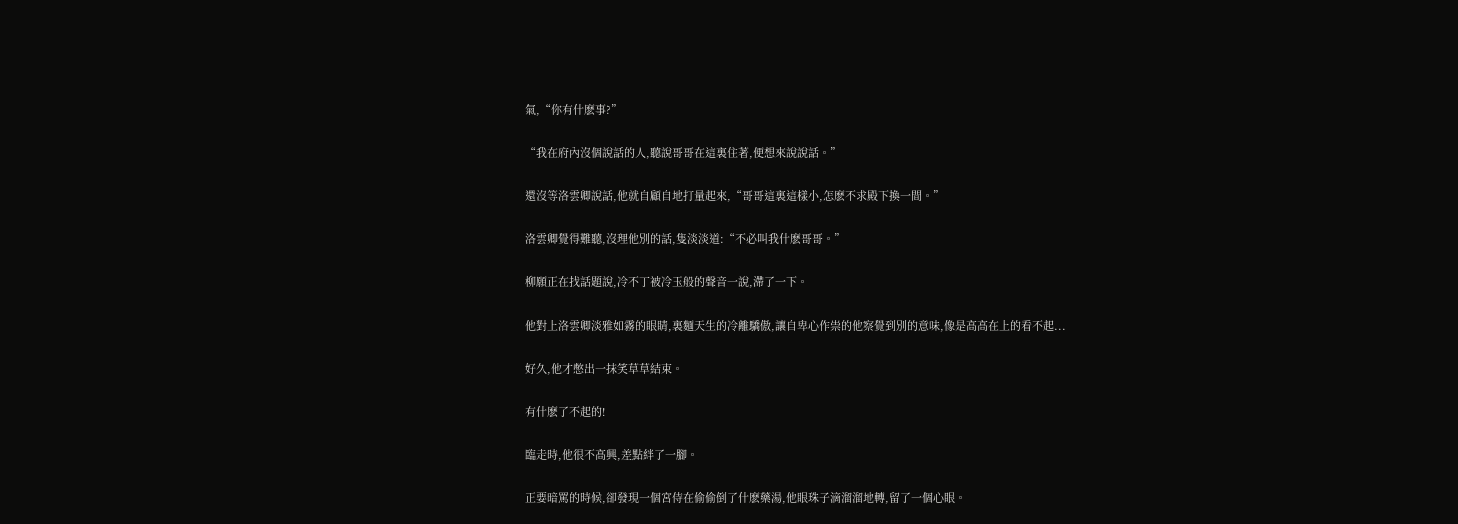氣,“你有什麽事?”

“我在府內沒個說話的人,聽說哥哥在這裏住著,便想來說說話。”

還沒等洛雲卿說話,他就自顧自地打量起來,“哥哥這裏這樣小,怎麽不求殿下換一間。”

洛雲卿覺得難聽,沒理他別的話,隻淡淡道:“不必叫我什麽哥哥。”

柳願正在找話題說,冷不丁被冷玉般的聲音一說,滯了一下。

他對上洛雲卿淡雅如霧的眼睛,裏麵天生的冷離驕傲,讓自卑心作祟的他察覺到別的意味,像是高高在上的看不起...

好久,他才憋出一抹笑草草結束。

有什麽了不起的!

臨走時,他很不高興,差點絆了一腳。

正要暗罵的時候,卻發現一個宮侍在偷偷倒了什麽藥湯,他眼珠子滴溜溜地轉,留了一個心眼。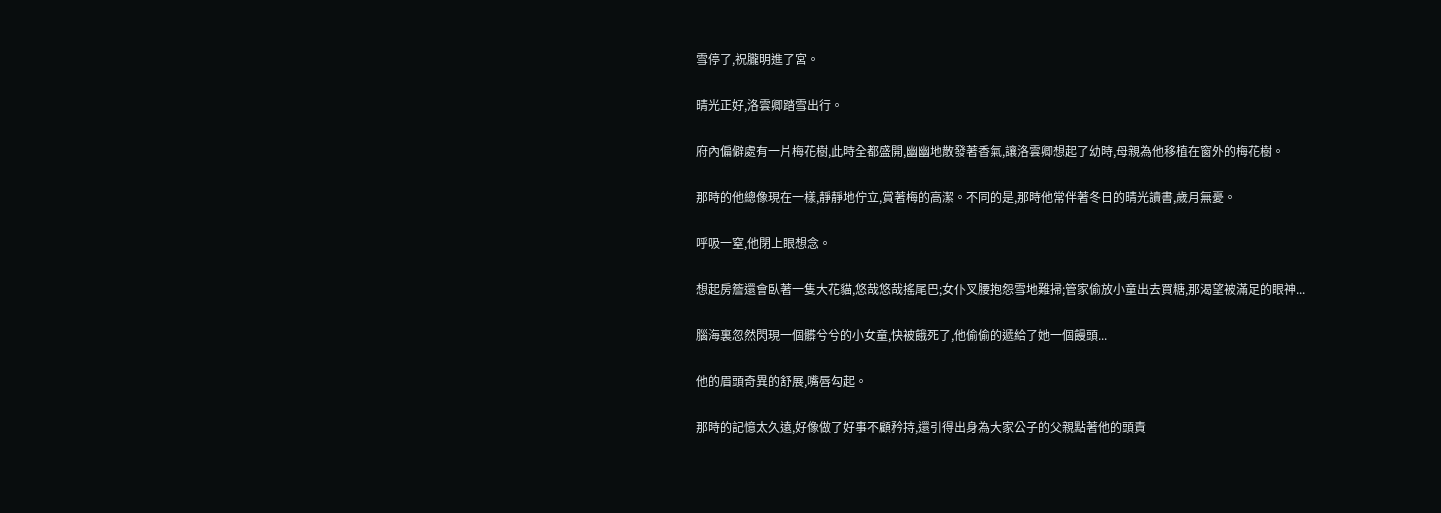雪停了,祝朧明進了宮。

晴光正好,洛雲卿踏雪出行。

府內偏僻處有一片梅花樹,此時全都盛開,幽幽地散發著香氣,讓洛雲卿想起了幼時,母親為他移植在窗外的梅花樹。

那時的他總像現在一樣,靜靜地佇立,賞著梅的高潔。不同的是,那時他常伴著冬日的晴光讀書,歲月無憂。

呼吸一窒,他閉上眼想念。

想起房簷還會臥著一隻大花貓,悠哉悠哉搖尾巴;女仆叉腰抱怨雪地難掃;管家偷放小童出去買糖,那渴望被滿足的眼神...

腦海裏忽然閃現一個髒兮兮的小女童,快被餓死了,他偷偷的遞給了她一個饅頭...

他的眉頭奇異的舒展,嘴唇勾起。

那時的記憶太久遠,好像做了好事不顧矜持,還引得出身為大家公子的父親點著他的頭責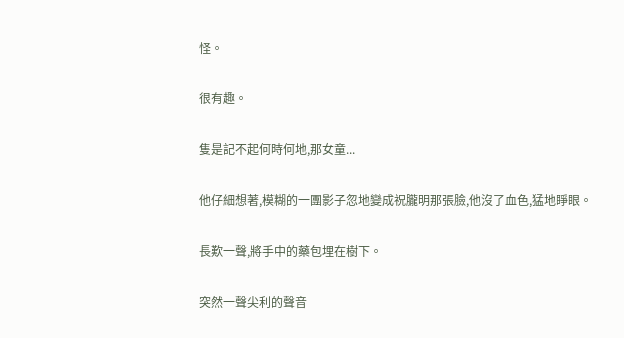怪。

很有趣。

隻是記不起何時何地,那女童...

他仔細想著,模糊的一團影子忽地變成祝朧明那張臉,他沒了血色,猛地睜眼。

長歎一聲,將手中的藥包埋在樹下。

突然一聲尖利的聲音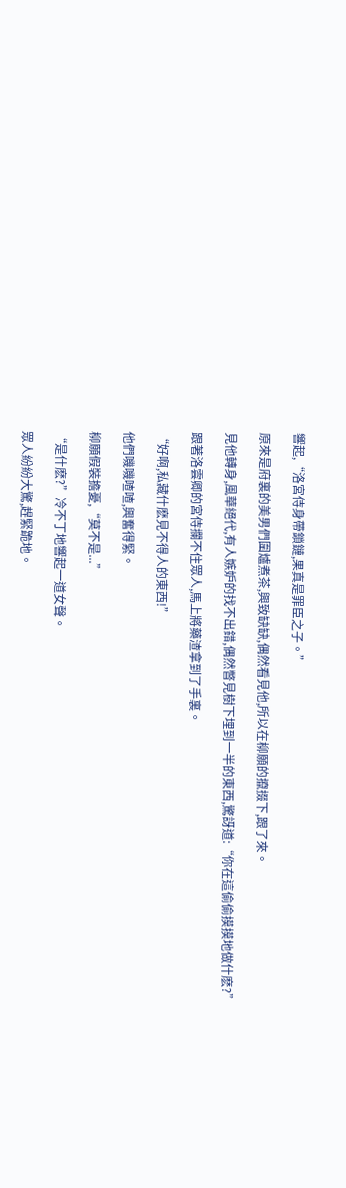響起,“洛宮侍身帶鎖鏈,果真是罪臣之子。”

原來是府裏的美男們圍爐煮茶,興致缺缺,偶然看見他,所以在柳願的攛掇下,跟了來。

見他轉身,風華絕代,有人嫉妒的找不出錯,偶然瞥見樹下埋到一半的東西,驚訝道:“你在這偷偷摸摸地做什麽?”

跟著洛雲卿的宮侍攔不住眾人,馬上將藥渣拿到了手裏。

“好啊,私藏什麽見不得人的東西!”

他們嘰嘰喳喳,興奮得緊。

柳願假裝擔憂,“莫不是...”

“是什麽?”冷不丁地響起一道女聲。

眾人紛紛大驚,趕緊跪地。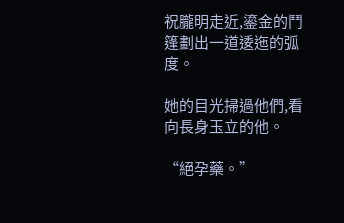祝朧明走近,鎏金的鬥篷劃出一道逶迤的弧度。

她的目光掃過他們,看向長身玉立的他。

“絕孕藥。”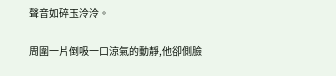聲音如碎玉泠泠。

周圍一片倒吸一口涼氣的動靜,他卻側臉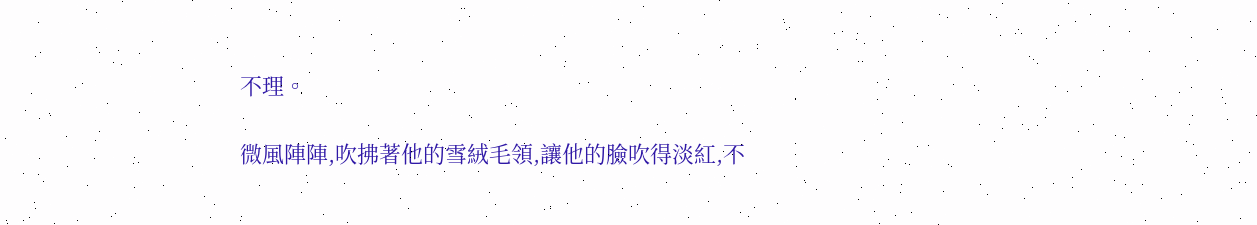不理。

微風陣陣,吹拂著他的雪絨毛領,讓他的臉吹得淡紅,不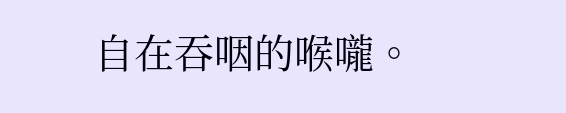自在吞咽的喉嚨。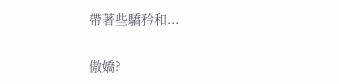帶著些驕矜和...

傲嬌?